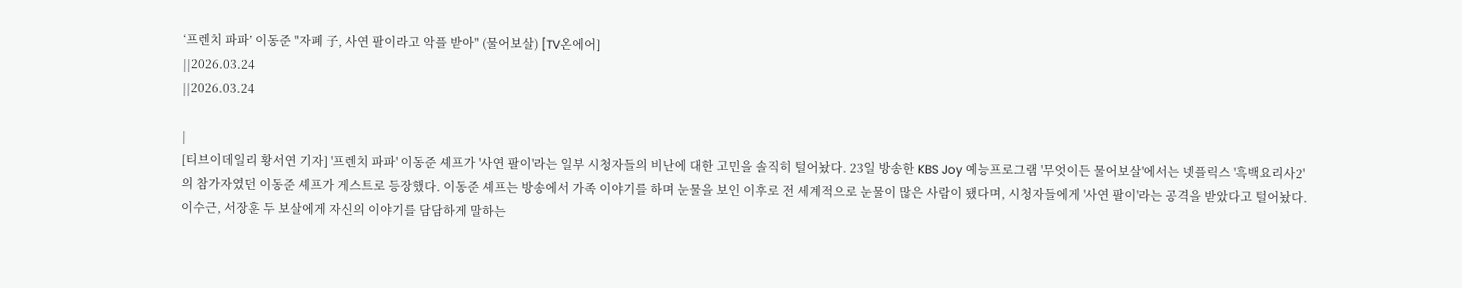‘프렌치 파파’ 이동준 "자폐 子, 사연 팔이라고 악플 받아" (물어보살) [TV온에어]
||2026.03.24
||2026.03.24

|
[티브이데일리 황서연 기자] '프렌치 파파' 이동준 셰프가 '사연 팔이'라는 일부 시청자들의 비난에 대한 고민을 솔직히 털어놨다. 23일 방송한 KBS Joy 예능프로그램 '무엇이든 물어보살'에서는 넷플릭스 '흑백요리사2'의 참가자였던 이동준 셰프가 게스트로 등장했다. 이동준 셰프는 방송에서 가족 이야기를 하며 눈물을 보인 이후로 전 세계적으로 눈물이 많은 사람이 됐다며, 시청자들에게 '사연 팔이'라는 공격을 받았다고 털어놨다. 이수근, 서장훈 두 보살에게 자신의 이야기를 담담하게 말하는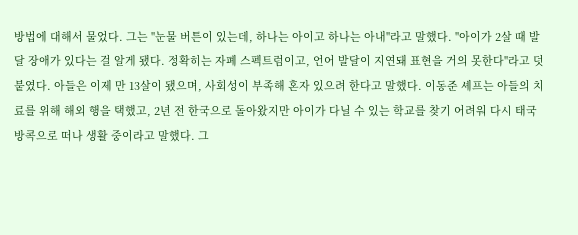방법에 대해서 물었다. 그는 "눈물 버튼이 있는데, 하나는 아이고 하나는 아내"라고 말했다. "아이가 2살 때 발달 장애가 있다는 걸 알게 됐다. 정확히는 자폐 스펙트럼이고, 언어 발달이 지연돼 표현을 거의 못한다"라고 덧붙였다. 아들은 이제 만 13살이 됐으며, 사회성이 부족해 혼자 있으려 한다고 말했다. 이동준 셰프는 아들의 치료를 위해 해외 행을 택했고, 2년 전 한국으로 돌아왔지만 아이가 다닐 수 있는 학교를 찾기 어려워 다시 태국 방콕으로 떠나 생활 중이라고 말했다. 그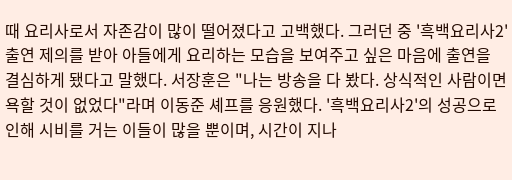때 요리사로서 자존감이 많이 떨어졌다고 고백했다. 그러던 중 '흑백요리사2' 출연 제의를 받아 아들에게 요리하는 모습을 보여주고 싶은 마음에 출연을 결심하게 됐다고 말했다. 서장훈은 "나는 방송을 다 봤다. 상식적인 사람이면 욕할 것이 없었다"라며 이동준 셰프를 응원했다. '흑백요리사2'의 성공으로 인해 시비를 거는 이들이 많을 뿐이며, 시간이 지나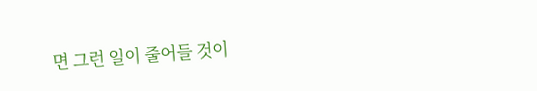면 그런 일이 줄어들 것이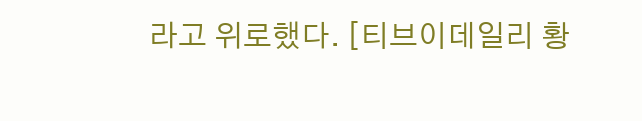라고 위로했다. [티브이데일리 황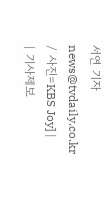서연 기자 news@tvdaily.co.kr / 사진=KBS Joy] |
| 기사제보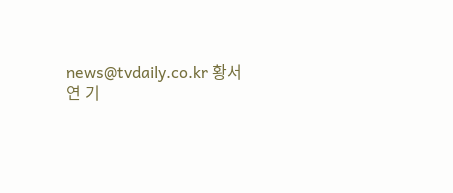news@tvdaily.co.kr 황서연 기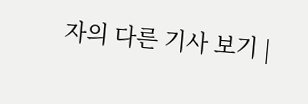자의 다른 기사 보기 |